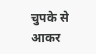चुपके से आकर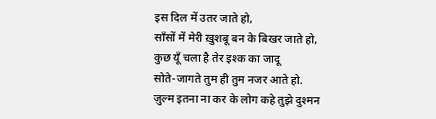इस दिल में उतर जाते हो,
साँसों में मेरी ख़ुशबू बन के बिखर जाते हो,
कुछ यूँ चला है तेर इश्क का जादू
सोते-जागते तुम ही तुम नजर आते हो.
ज़ुल्म इतना ना कर के लोग कहे तुझे दुश्मन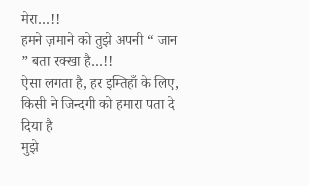मेरा…!!
हमने ज़माने को तुझे अपनी “ जान ” बता रक्खा है…!!
ऐसा लगता है, हर इम्तिहाँ के लिए,
किसी ने जिन्दगी को हमारा पता दे दिया है
मुझे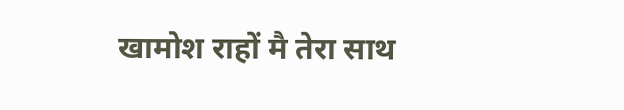खामोश राहों मै तेरा साथ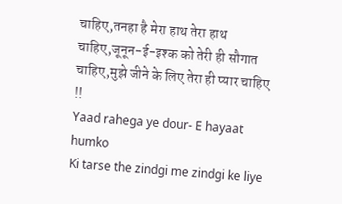चाहिए,तनहा है मेरा हाथ तेरा हाथ चाहिए,जूनून-ई-इश्क को तेरी ही सौगात चाहिए,मुझे जीने के लिए तेरा ही प्यार चाहिए !!
Yaad rahega ye dour- E hayaat humko
Ki tarse the zindgi me zindgi ke liye